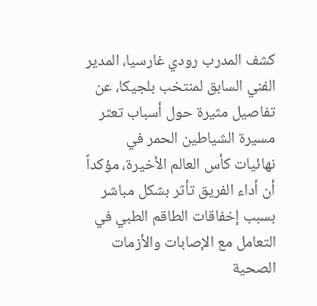كشف المدرب رودي غارسيا، المدير الفني السابق لمنتخب بلجيكا، عن تفاصيل مثيرة حول أسباب تعثر مسيرة الشياطين الحمر في نهائيات كأس العالم الأخيرة، مؤكداً أن أداء الفريق تأثر بشكل مباشر بسبب إخفاقات الطاقم الطبي في التعامل مع الإصابات والأزمات الصحية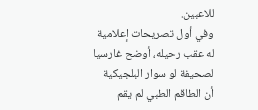للاعبين.
وفي أول تصريحات إعلامية له عقب رحيله، أوضح غارسيا لصحيفة لو سوار البلجيكية أن الطاقم الطبي لم يقم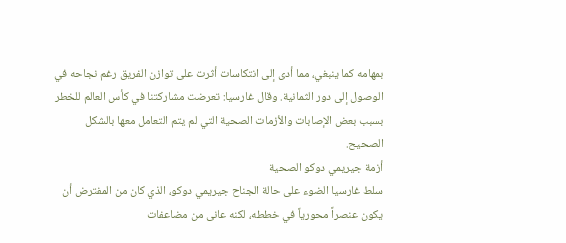بمهامه كما ينبغي، مما أدى إلى انتكاسات أثرت على توازن الفريق رغم نجاحه في الوصول إلى دور الثمانية. وقال غارسيا: تعرضت مشاركتنا في كأس العالم للخطر بسبب بعض الإصابات والأزمات الصحية التي لم يتم التعامل معها بالشكل الصحيح.
أزمة جيريمي دوكو الصحية
سلط غارسيا الضوء على حالة الجناح جيريمي دوكو، الذي كان من المفترض أن يكون عنصراً محورياً في خططه، لكنه عانى من مضاعفات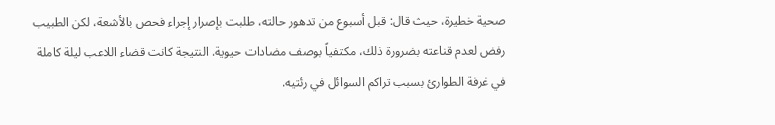صحية خطيرة، حيث قال: قبل أسبوع من تدهور حالته، طلبت بإصرار إجراء فحص بالأشعة، لكن الطبيب رفض لعدم قناعته بضرورة ذلك، مكتفياً بوصف مضادات حيوية. النتيجة كانت قضاء اللاعب ليلة كاملة في غرفة الطوارئ بسبب تراكم السوائل في رئتيه.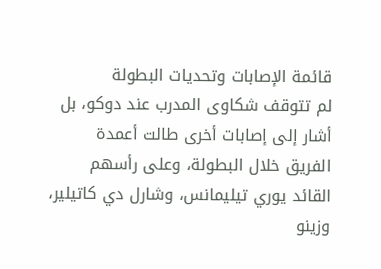قائمة الإصابات وتحديات البطولة
لم تتوقف شكاوى المدرب عند دوكو، بل أشار إلى إصابات أخرى طالت أعمدة الفريق خلال البطولة، وعلى رأسهم القائد يوري تيليمانس، وشارل دي كاتيلير، وزينو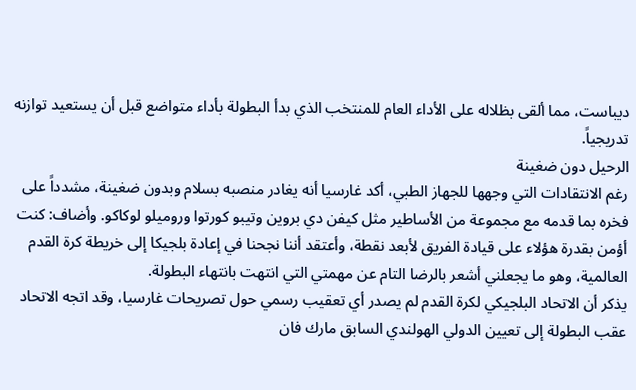ديباست، مما ألقى بظلاله على الأداء العام للمنتخب الذي بدأ البطولة بأداء متواضع قبل أن يستعيد توازنه تدريجياً.
الرحيل دون ضغينة
رغم الانتقادات التي وجهها للجهاز الطبي، أكد غارسيا أنه يغادر منصبه بسلام وبدون ضغينة، مشدداً على فخره بما قدمه مع مجموعة من الأساطير مثل كيفن دي بروين وتيبو كورتوا وروميلو لوكاكو. وأضاف: كنت أؤمن بقدرة هؤلاء على قيادة الفريق لأبعد نقطة، وأعتقد أننا نجحنا في إعادة بلجيكا إلى خريطة كرة القدم العالمية، وهو ما يجعلني أشعر بالرضا التام عن مهمتي التي انتهت بانتهاء البطولة.
يذكر أن الاتحاد البلجيكي لكرة القدم لم يصدر أي تعقيب رسمي حول تصريحات غارسيا، وقد اتجه الاتحاد عقب البطولة إلى تعيين الدولي الهولندي السابق مارك فان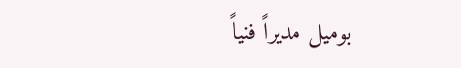بوميل مديراً فنياً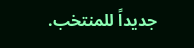جديداً للمنتخب.